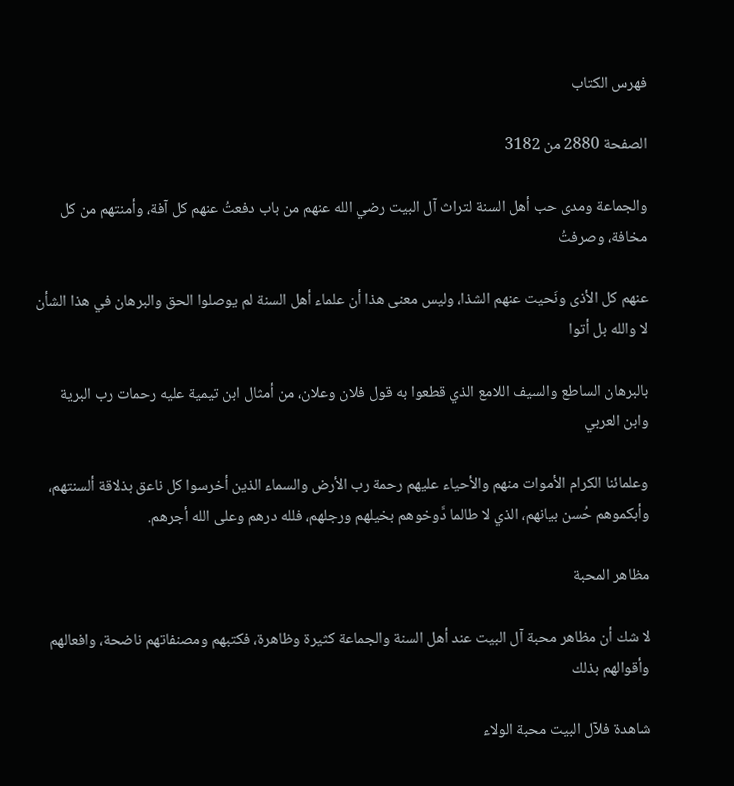فهرس الكتاب

الصفحة 2880 من 3182

والجماعة ومدى حب أهل السنة لتراث آل البيت رضي الله عنهم من باب دفعتُ عنهم كل آفة، وأمنتهم من كل مخافة، وصرفتُ

عنهم كل الأذى ونَحيت عنهم الشذا، وليس معنى هذا أن علماء أهل السنة لم يوصلوا الحق والبرهان في هذا الشأن لا والله بل أتوا

بالبرهان الساطع والسيف اللامع الذي قطعوا به قول فلان وعلان، من أمثال ابن تيمية عليه رحمات رب البرية وابن العربي

وعلمائنا الكرام الأموات منهم والأحياء عليهم رحمة رب الأرض والسماء الذين أخرسوا كل ناعق بذلاقة ألسنتهم، وأبكموهم حُسن بيانهم، الذي لا طالما دَّوخوهم بخيلهم ورجلهم، فلله درهم وعلى الله أجرهم.

مظاهر المحبة

لا شك أن مظاهر محبة آل البيت عند أهل السنة والجماعة كثيرة وظاهرة، فكتبهم ومصنفاتهم ناضحة، وافعالهم وأقوالهم بذلك

شاهدة فلآل البيت محبة الولاء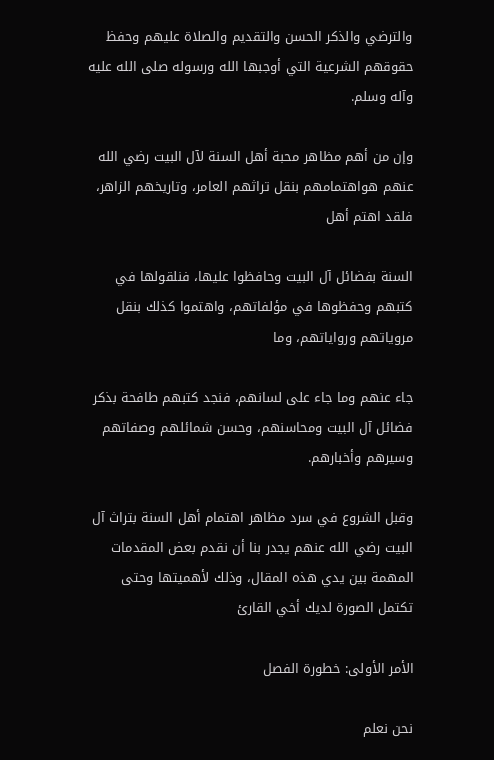والترضي والذكر الحسن والتقديم والصلاة عليهم وحفظ حقوقهم الشرعية التي أوجبها الله ورسوله صلى الله عليه وآله وسلم.

وإن من أهم مظاهر محبة أهل السنة لآل البيت رضي الله عنهم هواهتمامهم بنقل تراثهم العامر، وتاريخهم الزاهر، فلقد اهتم أهل

السنة بفضائل آل البيت وحافظوا عليها، فنلقولها في كتبهم وحفظوها في مؤلفاتهم، واهتموا كذلك بنقل مروياتهم ورواياتهم، وما

جاء عنهم وما جاء على لسانهم، فنجد كتبهم طافحة بذكر فضائل آل البيت ومحاسنهم، وحسن شمائلهم وصفاتهم وسيرهم وأخبارهم.

وقبل الشروع في سرد مظاهر اهتمام أهل السنة بتراث آل البيت رضي الله عنهم يجدر بنا أن نقدم بعض المقدمات المهمة بين يدي هذه المقال، وذلك لأهميتها وحتى تكتمل الصورة لديك أخي القارئ

الأمر الأولى: خطورة الفصل

نحن نعلم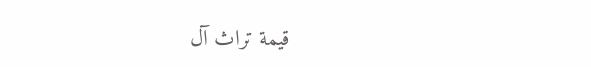قيمة تراث آل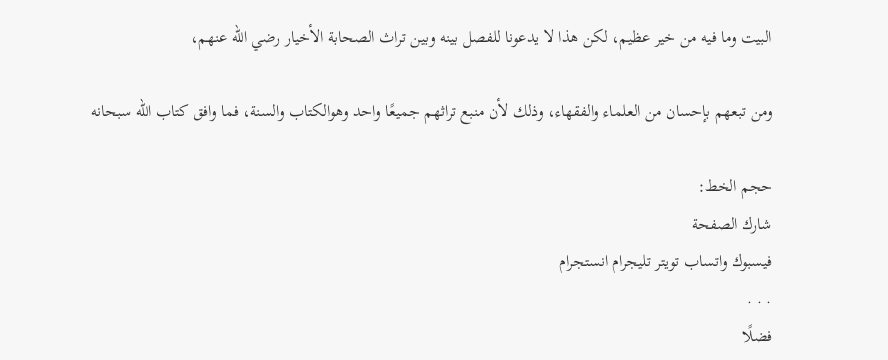البيت وما فيه من خير عظيم، لكن هذا لا يدعونا للفصل بينه وبين تراث الصحابة الأخيار رضي الله عنهم،

ومن تبعهم بإحسان من العلماء والفقهاء، وذلك لأن منبع تراثهم جميعًا واحد وهوالكتاب والسنة، فما وافق كتاب الله سبحانه

حجم الخط:
شارك الصفحة
فيسبوك واتساب تويتر تليجرام انستجرام
. . .
فضلًا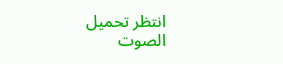انتظر تحميل الصوت